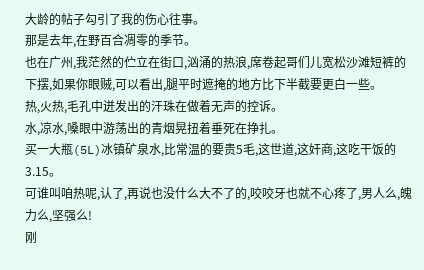大龄的帖子勾引了我的伤心往事。
那是去年,在野百合凋零的季节。
也在广州,我茫然的伫立在街口,汹涌的热浪,席卷起哥们儿宽松沙滩短裤的下摆,如果你眼贼,可以看出,腿平时遮掩的地方比下半截要更白一些。
热,火热,毛孔中迸发出的汗珠在做着无声的控诉。
水,凉水,嗓眼中游荡出的青烟晃扭着垂死在挣扎。
买一大瓶(5L)冰镇矿泉水,比常温的要贵5毛,这世道,这奸商,这吃干饭的3.15。
可谁叫咱热呢,认了,再说也没什么大不了的,咬咬牙也就不心疼了,男人么,魄力么,坚强么!
刚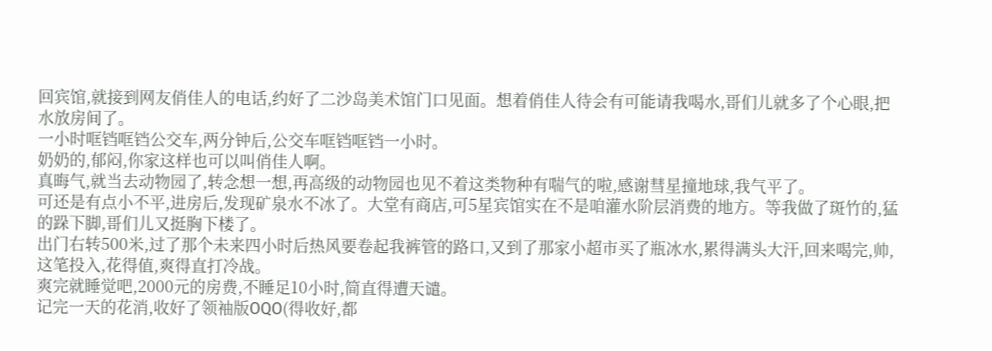回宾馆,就接到网友俏佳人的电话,约好了二沙岛美术馆门口见面。想着俏佳人待会有可能请我喝水,哥们儿就多了个心眼,把水放房间了。
一小时哐铛哐铛公交车,两分钟后,公交车哐铛哐铛一小时。
奶奶的,郁闷,你家这样也可以叫俏佳人啊。
真晦气,就当去动物园了,转念想一想,再高级的动物园也见不着这类物种有喘气的啦,感谢彗星撞地球,我气平了。
可还是有点小不平,进房后,发现矿泉水不冰了。大堂有商店,可5星宾馆实在不是咱灌水阶层消费的地方。等我做了斑竹的,猛的跺下脚,哥们儿又挺胸下楼了。
出门右转500米,过了那个未来四小时后热风要卷起我裤管的路口,又到了那家小超市买了瓶冰水,累得满头大汗,回来喝完,帅,这笔投入,花得值,爽得直打冷战。
爽完就睡觉吧,2000元的房费,不睡足10小时,简直得遭天谴。
记完一天的花消,收好了领袖版OQO(得收好,都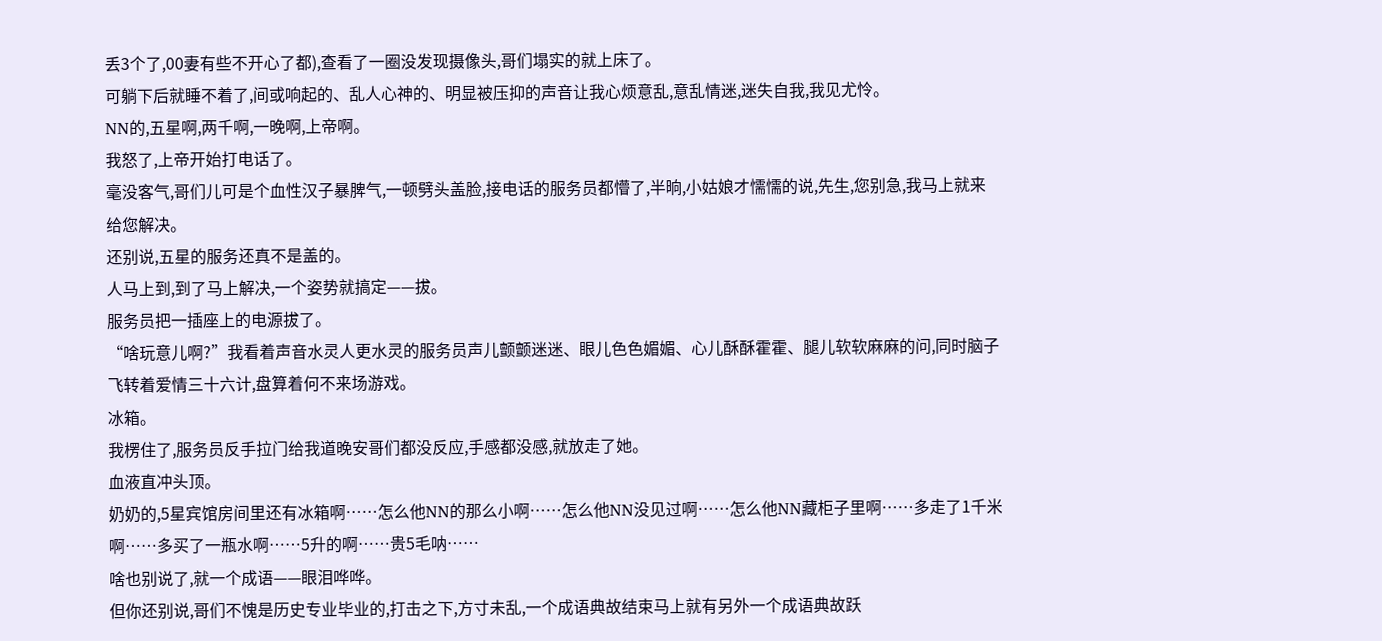丢3个了,00妻有些不开心了都),查看了一圈没发现摄像头,哥们塌实的就上床了。
可躺下后就睡不着了,间或响起的、乱人心神的、明显被压抑的声音让我心烦意乱,意乱情迷,迷失自我,我见尤怜。
NN的,五星啊,两千啊,一晚啊,上帝啊。
我怒了,上帝开始打电话了。
毫没客气,哥们儿可是个血性汉子暴脾气,一顿劈头盖脸,接电话的服务员都懵了,半晌,小姑娘才懦懦的说,先生,您别急,我马上就来给您解决。
还别说,五星的服务还真不是盖的。
人马上到,到了马上解决,一个姿势就搞定——拔。
服务员把一插座上的电源拔了。
“啥玩意儿啊?”我看着声音水灵人更水灵的服务员声儿颤颤迷迷、眼儿色色媚媚、心儿酥酥霍霍、腿儿软软麻麻的问,同时脑子飞转着爱情三十六计,盘算着何不来场游戏。
冰箱。
我楞住了,服务员反手拉门给我道晚安哥们都没反应,手感都没感,就放走了她。
血液直冲头顶。
奶奶的,5星宾馆房间里还有冰箱啊……怎么他NN的那么小啊……怎么他NN没见过啊……怎么他NN藏柜子里啊……多走了1千米啊……多买了一瓶水啊……5升的啊……贵5毛呐……
啥也别说了,就一个成语——眼泪哗哗。
但你还别说,哥们不愧是历史专业毕业的,打击之下,方寸未乱,一个成语典故结束马上就有另外一个成语典故跃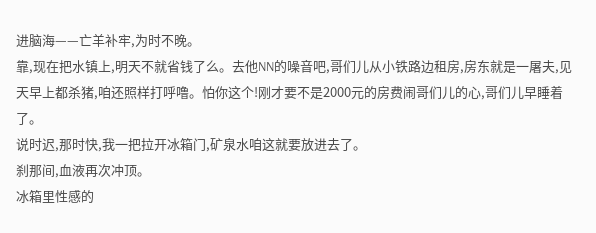进脑海——亡羊补牢,为时不晚。
靠,现在把水镇上,明天不就省钱了么。去他NN的噪音吧,哥们儿从小铁路边租房,房东就是一屠夫,见天早上都杀猪,咱还照样打呼噜。怕你这个!刚才要不是2000元的房费闹哥们儿的心,哥们儿早睡着了。
说时迟,那时快,我一把拉开冰箱门,矿泉水咱这就要放进去了。
刹那间,血液再次冲顶。
冰箱里性感的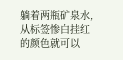躺着两瓶矿泉水,从标签惨白挂红的颜色就可以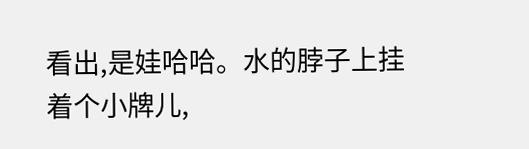看出,是娃哈哈。水的脖子上挂着个小牌儿,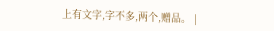上有文字,字不多,两个,赠品。 |